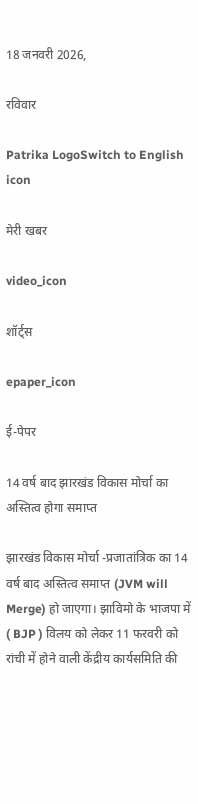18 जनवरी 2026,

रविवार

Patrika LogoSwitch to English
icon

मेरी खबर

video_icon

शॉर्ट्स

epaper_icon

ई-पेपर

14 वर्ष बाद झारखंड विकास मोर्चा का अस्तित्व होगा समाप्त

झारखंड विकास मोर्चा -प्रजातांत्रिक का 14 वर्ष बाद अस्तित्व समाप्त (JVM will Merge) हो जाएगा। झाविमो के भाजपा में ( BJP ) विलय को लेकर 11 फरवरी को रांची में होने वाली केंद्रीय कार्यसमिति की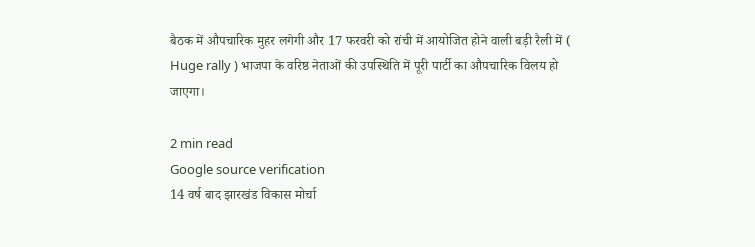बैठक में औपचारिक मुहर लगेगी और 17 फरवरी को रांची में आयोजित होने वाली बड़ी रैली में ( Huge rally ) भाजपा के वरिष्ठ नेताओं की उपस्थिति में पूरी पार्टी का औपचारिक विलय हो जाएगा।

2 min read
Google source verification
14 वर्ष बाद झारखंड विकास मोर्चा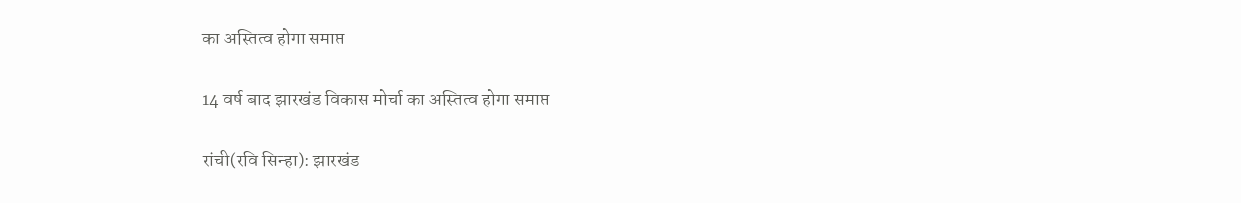का अस्तित्व होगा समाप्त

14 वर्ष बाद झारखंड विकास मोर्चा का अस्तित्व होगा समाप्त

रांची(रवि सिन्हा): झारखंड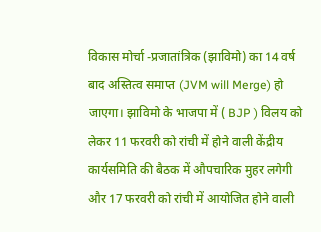विकास मोर्चा -प्रजातांत्रिक (झाविमो) का 14 वर्ष बाद अस्तित्व समाप्त (JVM will Merge) हो जाएगा। झाविमो के भाजपा में ( BJP ) विलय को लेकर 11 फरवरी को रांची में होने वाली केंद्रीय कार्यसमिति की बैठक में औपचारिक मुहर लगेगी और 17 फरवरी को रांची में आयोजित होने वाली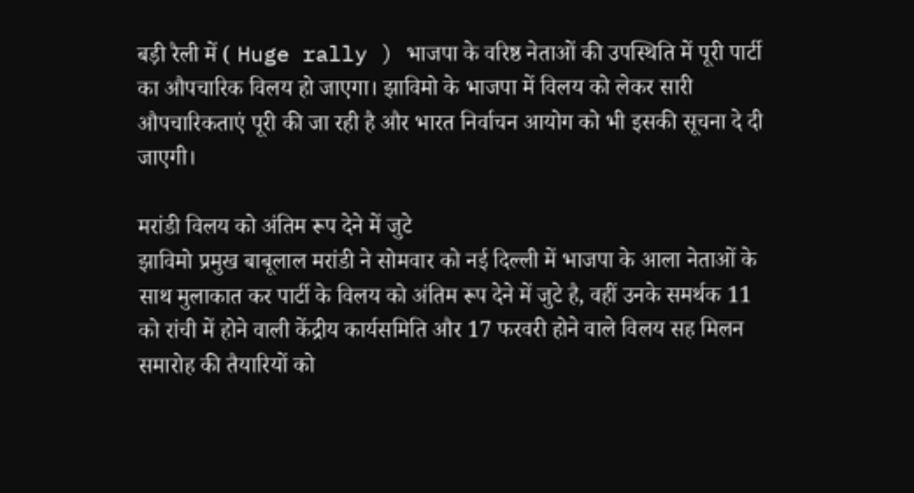बड़ी रैली में ( Huge rally ) भाजपा के वरिष्ठ नेताओं की उपस्थिति में पूरी पार्टी का औपचारिक विलय हो जाएगा। झाविमो के भाजपा में विलय को लेकर सारी औपचारिकताएं पूरी की जा रही है और भारत निर्वाचन आयोग को भी इसकी सूचना दे दी जाएगी।

मरांडी विलय को अंतिम रूप देने में जुटे
झाविमो प्रमुख बाबूलाल मरांडी ने सोमवार को नई दिल्ली में भाजपा के आला नेताओं के साथ मुलाकात कर पार्टी के विलय को अंतिम रूप देने में जुटे है, वहीं उनके समर्थक 11 को रांची में होने वाली केंद्रीय कार्यसमिति और 17 फरवरी होने वाले विलय सह मिलन समारोह की तैयारियों को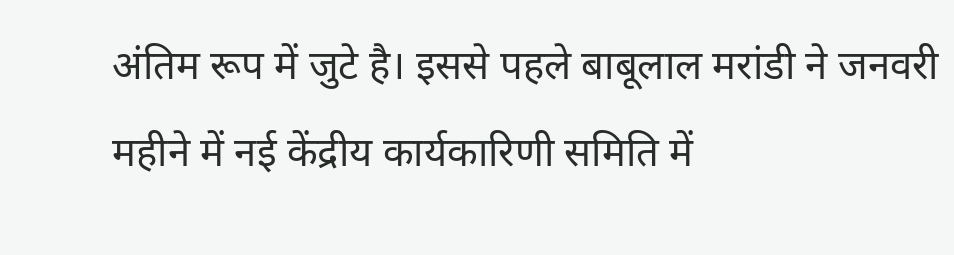अंतिम रूप में जुटे है। इससे पहले बाबूलाल मरांडी ने जनवरी महीने में नई केंद्रीय कार्यकारिणी समिति में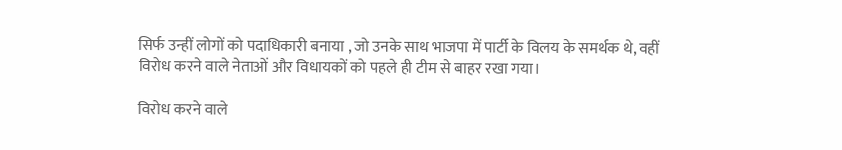सिर्फ उन्हीं लोगों को पदाधिकारी बनाया , जो उनके साथ भाजपा में पार्टी के विलय के समर्थक थे, वहीं विरोध करने वाले नेताओं और विधायकों को पहले ही टीम से बाहर रखा गया।

विरोध करने वाले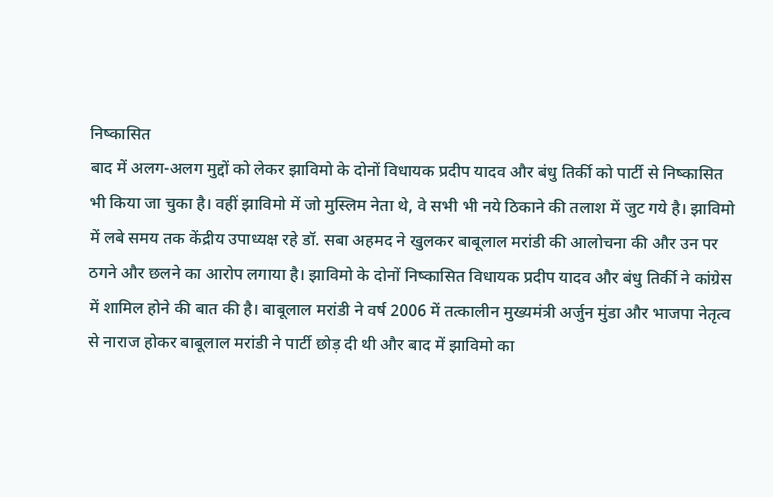निष्कासित
बाद में अलग-अलग मुद्दों को लेकर झाविमो के दोनों विधायक प्रदीप यादव और बंधु तिर्की को पार्टी से निष्कासित भी किया जा चुका है। वहीं झाविमो में जो मुस्लिम नेता थे, वे सभी भी नये ठिकाने की तलाश में जुट गये है। झाविमो में लबे समय तक केंद्रीय उपाध्यक्ष रहे डॉ. सबा अहमद ने खुलकर बाबूलाल मरांडी की आलोचना की और उन पर ठगने और छलने का आरोप लगाया है। झाविमो के दोनों निष्कासित विधायक प्रदीप यादव और बंधु तिर्की ने कांग्रेस में शामिल होने की बात की है। बाबूलाल मरांडी ने वर्ष 2006 में तत्कालीन मुख्यमंत्री अर्जुन मुंडा और भाजपा नेतृत्व से नाराज होकर बाबूलाल मरांडी ने पार्टी छोड़ दी थी और बाद में झाविमो का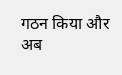गठन किया और अब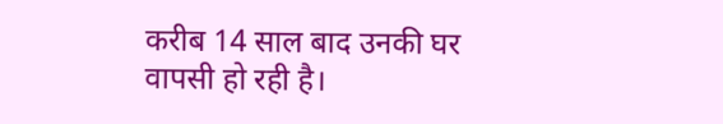करीब 14 साल बाद उनकी घर वापसी हो रही है।